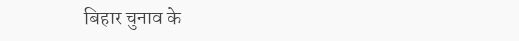बिहार चुनाव के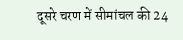दूसरे चरण में सीमांचल की 24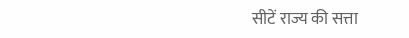सीटें राज्य की सत्ता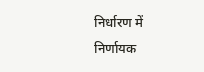निर्धारण में निर्णायक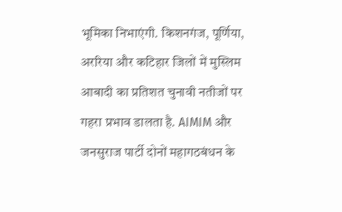भूमिका निभाएंगी. किशनगंज, पूर्णिया, अररिया और कटिहार जिलों में मुस्लिम आबादी का प्रतिशत चुनावी नतीजों पर गहरा प्रभाव डालता है. AIMIM और जनसुराज पार्टी दोनों महागठबंधन के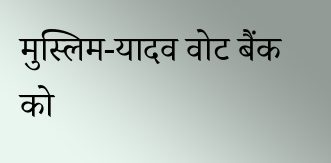मुस्लिम-यादव वोट बैंक को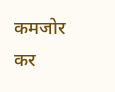कमजोर कर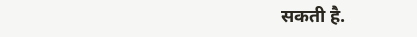सकती है.